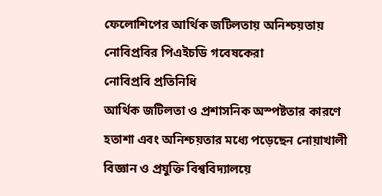ফেলোশিপের আর্থিক জটিলতায় অনিশ্চয়তায় নোবিপ্রবির পিএইচডি গবেষকেরা
নোবিপ্রবি প্রতিনিধি
আর্থিক জটিলতা ও প্রশাসনিক অস্পষ্টতার কারণে হতাশা এবং অনিশ্চয়তার মধ্যে পড়েছেন নোয়াখালী বিজ্ঞান ও প্রযুক্তি বিশ্ববিদ্যালয়ে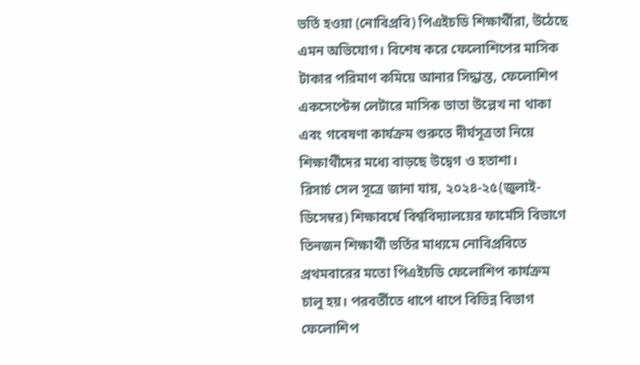ভর্তি হওয়া (নোবিপ্রবি) পিএইচডি শিক্ষার্থীরা, উঠেছে এমন অভিযোগ। বিশেষ করে ফেলোশিপের মাসিক টাকার পরিমাণ কমিয়ে আনার সিদ্ধান্ত, ফেলোশিপ একসেপ্টেন্স লেটারে মাসিক ভাতা উল্লেখ না থাকা এবং গবেষণা কার্যক্রম শুরুতে দীর্ঘসূত্রতা নিয়ে শিক্ষার্থীদের মধ্যে বাড়ছে উদ্বেগ ও হতাশা।
রিসার্চ সেল সূত্রে জানা যায়, ২০২৪-২৫(জুলাই-ডিসেম্বর) শিক্ষাবর্ষে বিশ্ববিদ্যালয়ের ফার্মেসি বিভাগে তিনজন শিক্ষার্থী ভর্তির মাধ্যমে নোবিপ্রবিতে প্রথমবারের মতো পিএইচডি ফেলোশিপ কার্যক্রম চালু হয়। পরবর্তীতে ধাপে ধাপে বিভিন্ন বিভাগ ফেলোশিপ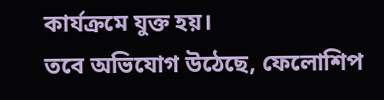কার্যক্রমে যুক্ত হয়।
তবে অভিযোগ উঠেছে, ফেলোশিপ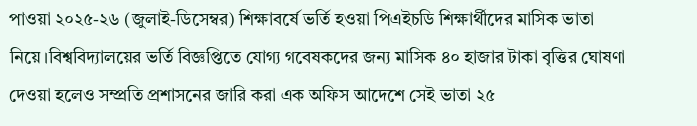পাওয়া ২০২৫-২৬ (জুলাই-ডিসেম্বর) শিক্ষাবর্ষে ভর্তি হওয়া পিএইচডি শিক্ষার্থীদের মাসিক ভাতা নিয়ে।বিশ্ববিদ্যালয়ের ভর্তি বিজ্ঞপ্তিতে যোগ্য গবেষকদের জন্য মাসিক ৪০ হাজার টাকা বৃত্তির ঘোষণা দেওয়া হলেও সম্প্রতি প্রশাসনের জারি করা এক অফিস আদেশে সেই ভাতা ২৫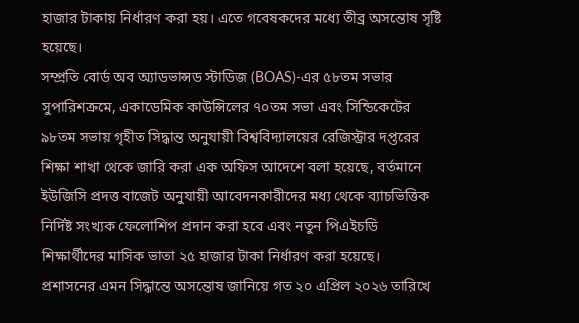হাজার টাকায় নির্ধারণ করা হয়। এতে গবেষকদের মধ্যে তীব্র অসন্তোষ সৃষ্টি হয়েছে।
সম্প্রতি বোর্ড অব অ্যাডভান্সড স্টাডিজ (BOAS)-এর ৫৮তম সভার সুপারিশক্রমে, একাডেমিক কাউন্সিলের ৭০তম সভা এবং সিন্ডিকেটের ৯৮তম সভায় গৃহীত সিদ্ধান্ত অনুযায়ী বিশ্ববিদ্যালয়ের রেজিস্ট্রার দপ্তরের শিক্ষা শাখা থেকে জারি করা এক অফিস আদেশে বলা হয়েছে, বর্তমানে ইউজিসি প্রদত্ত বাজেট অনুযায়ী আবেদনকারীদের মধ্য থেকে ব্যাচভিত্তিক নির্দিষ্ট সংখ্যক ফেলোশিপ প্রদান করা হবে এবং নতুন পিএইচডি শিক্ষার্থীদের মাসিক ভাতা ২৫ হাজার টাকা নির্ধারণ করা হয়েছে।
প্রশাসনের এমন সিদ্ধান্তে অসন্তোষ জানিয়ে গত ২০ এপ্রিল ২০২৬ তারিখে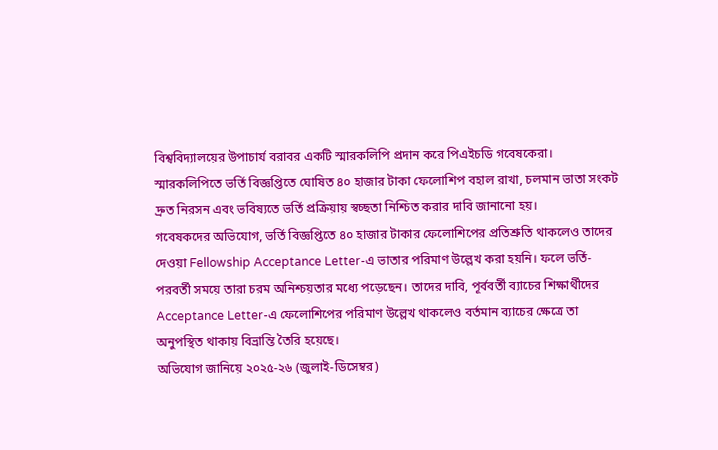বিশ্ববিদ্যালয়ের উপাচার্য বরাবর একটি স্মারকলিপি প্রদান করে পিএইচডি গবেষকেরা। স্মারকলিপিতে ভর্তি বিজ্ঞপ্তিতে ঘোষিত ৪০ হাজার টাকা ফেলোশিপ বহাল রাখা, চলমান ভাতা সংকট দ্রুত নিরসন এবং ভবিষ্যতে ভর্তি প্রক্রিয়ায় স্বচ্ছতা নিশ্চিত করার দাবি জানানো হয়।
গবেষকদের অভিযোগ, ভর্তি বিজ্ঞপ্তিতে ৪০ হাজার টাকার ফেলোশিপের প্রতিশ্রুতি থাকলেও তাদের দেওয়া Fellowship Acceptance Letter-এ ভাতার পরিমাণ উল্লেখ করা হয়নি। ফলে ভর্তি-পরবর্তী সময়ে তারা চরম অনিশ্চয়তার মধ্যে পড়েছেন। তাদের দাবি, পূর্ববর্তী ব্যাচের শিক্ষার্থীদের Acceptance Letter-এ ফেলোশিপের পরিমাণ উল্লেখ থাকলেও বর্তমান ব্যাচের ক্ষেত্রে তা অনুপস্থিত থাকায় বিভ্রান্তি তৈরি হয়েছে।
অভিযোগ জানিয়ে ২০২৫-২৬ (জুলাই-ডিসেম্বর)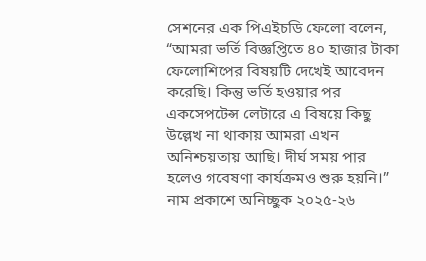সেশনের এক পিএইচডি ফেলো বলেন, “আমরা ভর্তি বিজ্ঞপ্তিতে ৪০ হাজার টাকা ফেলোশিপের বিষয়টি দেখেই আবেদন করেছি। কিন্তু ভর্তি হওয়ার পর একসেপটেন্স লেটারে এ বিষয়ে কিছু উল্লেখ না থাকায় আমরা এখন অনিশ্চয়তায় আছি। দীর্ঘ সময় পার হলেও গবেষণা কার্যক্রমও শুরু হয়নি।”
নাম প্রকাশে অনিচ্ছুক ২০২৫-২৬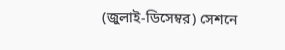(জুলাই-ডিসেম্বর) সেশনে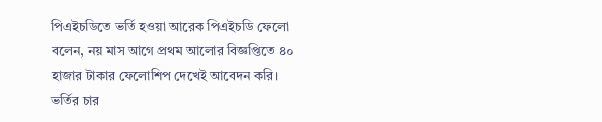পিএইচডিতে ভর্তি হওয়া আরেক পিএইচডি ফেলো বলেন, নয় মাস আগে প্রথম আলোর বিজ্ঞপ্তিতে ৪০ হাজার টাকার ফেলোশিপ দেখেই আবেদন করি। ভর্তির চার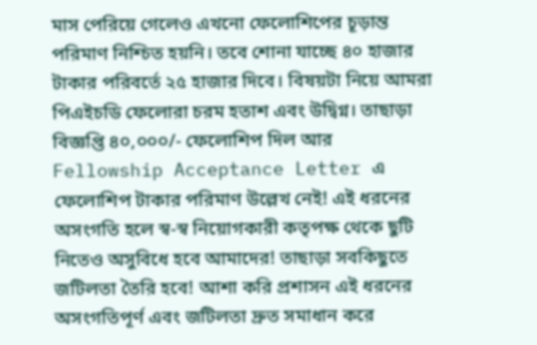মাস পেরিয়ে গেলেও এখনো ফেলোশিপের চূড়ান্ত পরিমাণ নিশ্চিত হয়নি। তবে শোনা যাচ্ছে ৪০ হাজার টাকার পরিবর্তে ২৫ হাজার দিবে। বিষয়টা নিয়ে আমরা পিএইচডি ফেলোরা চরম হতাশ এবং উদ্বিগ্ন। তাছাড়া বিজ্ঞপ্তি ৪০,০০০/- ফেলোশিপ দিল আর Fellowship Acceptance Letter এ ফেলোশিপ টাকার পরিমাণ উল্লেখ নেই! এই ধরনের অসংগতি হলে স্ব-স্ব নিয়োগকারী কতৃপক্ষ থেকে ছুটি নিতেও অসুবিধে হবে আমাদের! তাছাড়া সবকিছুতে জটিলতা তৈরি হবে! আশা করি প্রশাসন এই ধরনের অসংগতিপূর্ণ এবং জটিলতা দ্রুত সমাধান করে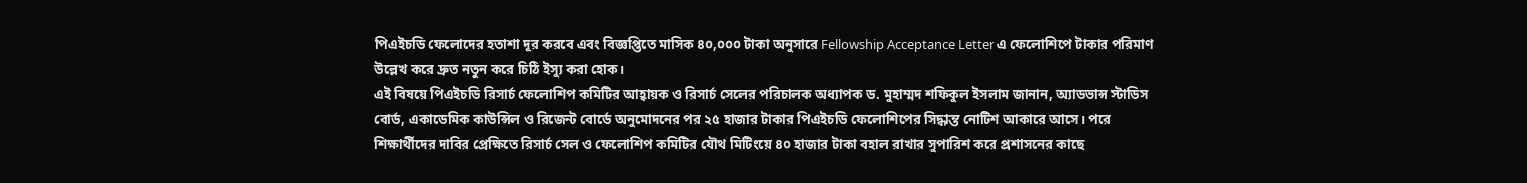পিএইচডি ফেলোদের হতাশা দূর করবে এবং বিজ্ঞপ্তিতে মাসিক ৪০,০০০ টাকা অনুসারে Fellowship Acceptance Letter এ ফেলোশিপে টাকার পরিমাণ উল্লেখ করে দ্রুত নতুন করে চিঠি ইস্যু করা হোক।
এই বিষয়ে পিএইচডি রিসার্চ ফেলোশিপ কমিটির আহ্বায়ক ও রিসার্চ সেলের পরিচালক অধ্যাপক ড. মুহাম্মদ শফিকুল ইসলাম জানান, অ্যাডভান্স স্টাডিস বোর্ড, একাডেমিক কাউন্সিল ও রিজেন্ট বোর্ডে অনুমোদনের পর ২৫ হাজার টাকার পিএইচডি ফেলোশিপের সিদ্ধান্ত নোটিশ আকারে আসে। পরে শিক্ষার্থীদের দাবির প্রেক্ষিতে রিসার্চ সেল ও ফেলোশিপ কমিটির যৌথ মিটিংয়ে ৪০ হাজার টাকা বহাল রাখার সুপারিশ করে প্রশাসনের কাছে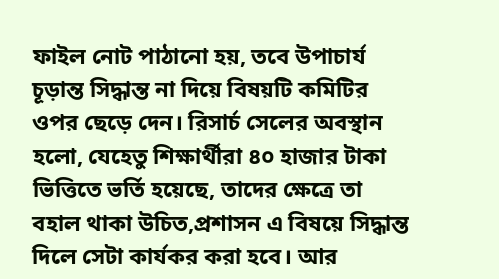ফাইল নোট পাঠানো হয়, তবে উপাচার্য চূড়ান্ত সিদ্ধান্ত না দিয়ে বিষয়টি কমিটির ওপর ছেড়ে দেন। রিসার্চ সেলের অবস্থান হলো, যেহেতু শিক্ষার্থীরা ৪০ হাজার টাকা ভিত্তিতে ভর্তি হয়েছে, তাদের ক্ষেত্রে তা বহাল থাকা উচিত,প্রশাসন এ বিষয়ে সিদ্ধান্ত দিলে সেটা কার্যকর করা হবে। আর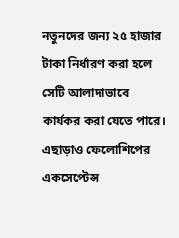নতুনদের জন্য ২৫ হাজার টাকা নির্ধারণ করা হলে সেটি আলাদাভাবে কার্যকর করা যেতে পারে।
এছাড়াও ফেলোশিপের একসেপ্টেন্স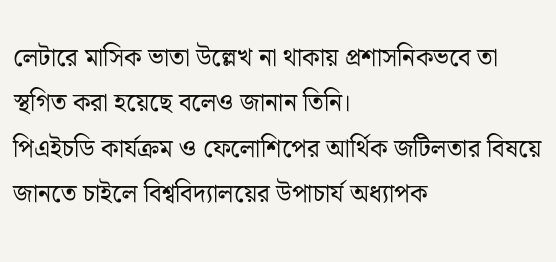লেটারে মাসিক ভাতা উল্লেখ না থাকায় প্রশাসনিকভবে তা স্থগিত করা হয়েছে বলেও জানান তিনি।
পিএইচডি কার্যক্রম ও ফেলোশিপের আর্থিক জটিলতার বিষয়ে জানতে চাইলে বিশ্ববিদ্যালয়ের উপাচার্য অধ্যাপক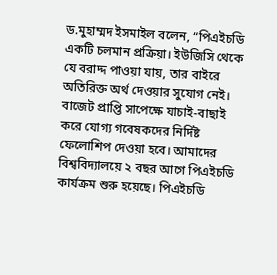ড.মুহাম্মদ ইসমাইল বলেন, “পিএইচডি একটি চলমান প্রক্রিয়া। ইউজিসি থেকে যে বরাদ্দ পাওয়া যায়, তার বাইরে অতিরিক্ত অর্থ দেওয়ার সুযোগ নেই। বাজেট প্রাপ্তি সাপেক্ষে যাচাই-বাছাই করে যোগ্য গবেষকদের নির্দিষ্ট ফেলোশিপ দেওয়া হবে। আমাদের বিশ্ববিদ্যালয়ে ২ বছর আগে পিএইচডি কার্যক্রম শুরু হয়েছে। পিএইচডি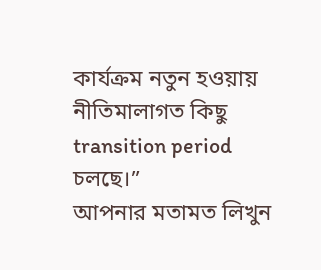কার্যক্রম নতুন হওয়ায় নীতিমালাগত কিছু transition period চলছে।”
আপনার মতামত লিখুন